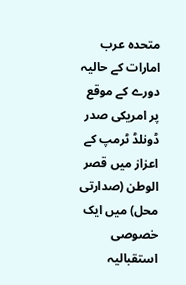متحدہ عرب امارات کے حالیہ دورے کے موقع پر امریکی صدر ڈونلڈ ٹرمپ کے اعزاز میں قصر الوطن (صدارتی محل) میں ایک خصوصی استقبالیہ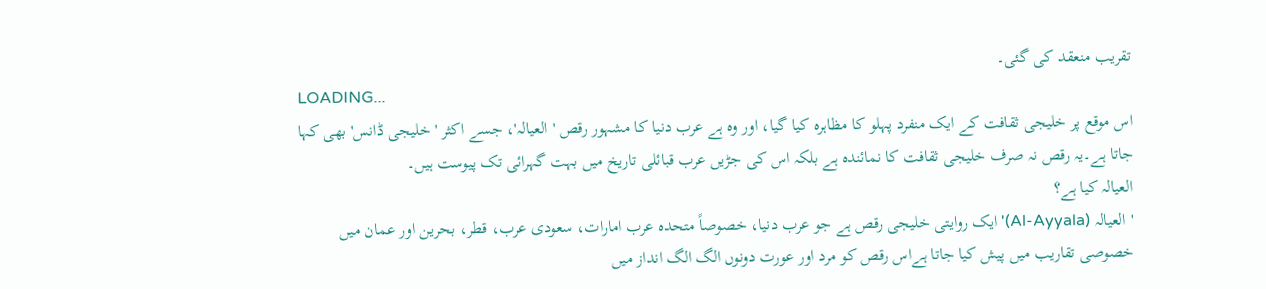تقریب منعقد کی گئی۔
LOADING...
اس موقع پر خلیجی ثقافت کے ایک منفرد پہلو کا مظاہرہ کیا گیا، اور وہ ہے عرب دنیا کا مشہور رقص 'العیالہ'، جسے اکثر 'خلیجی ڈانس' بھی کہا جاتا ہے۔یہ رقص نہ صرف خلیجی ثقافت کا نمائندہ ہے بلکہ اس کی جڑیں عرب قبائلی تاریخ میں بہت گہرائی تک پیوست ہیں۔
العیالہ کیا ہے؟
'العیالہ (Al-Ayyala)' ایک روایتی خلیجی رقص ہے جو عرب دنیا، خصوصاً متحدہ عرب امارات، سعودی عرب، قطر، بحرین اور عمان میں خصوصی تقاریب میں پیش کیا جاتا ہےاس رقص کو مرد اور عورت دونوں الگ الگ انداز میں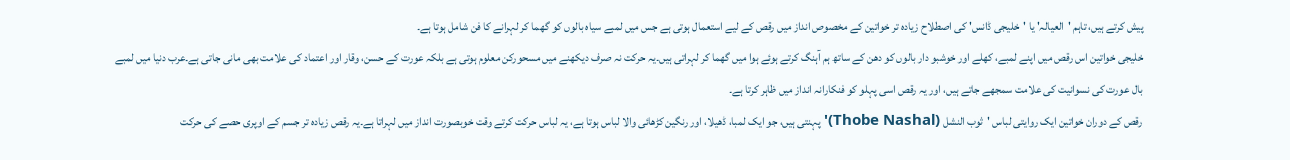پیش کرتے ہیں، تاہم 'العیالہ' یا 'خلیجی ڈانس' کی اصطلاح زیادہ تر خواتین کے مخصوص انداز میں رقص کے لیے استعمال ہوتی ہے جس میں لمبے سیاہ بالوں کو گھما کر لہرانے کا فن شامل ہوتا ہے۔
خلیجی خواتین اس رقص میں اپنے لمبے، کھلے اور خوشبو دار بالوں کو دھن کے ساتھ ہم آہنگ کرتے ہوئے ہوا میں گھما کر لہراتی ہیں۔یہ حرکت نہ صرف دیکھنے میں مسحورکن معلوم ہوتی ہے بلکہ عورت کے حسن، وقار اور اعتماد کی علامت بھی مانی جاتی ہے۔عرب دنیا میں لمبے بال عورت کی نسوانیت کی علامت سمجھے جاتے ہیں، اور یہ رقص اسی پہلو کو فنکارانہ انداز میں ظاہر کرتا ہے۔
رقص کے دوران خواتین ایک روایتی لباس 'ثوب النشل (Thobe Nashal)' پہنتی ہیں، جو ایک لمبا، ڈھیلا، اور رنگین کڑھائی والا لباس ہوتا ہے، یہ لباس حرکت کرتے وقت خوبصورت انداز میں لہراتا ہے۔یہ رقص زیادہ تر جسم کے اوپری حصے کی حرکت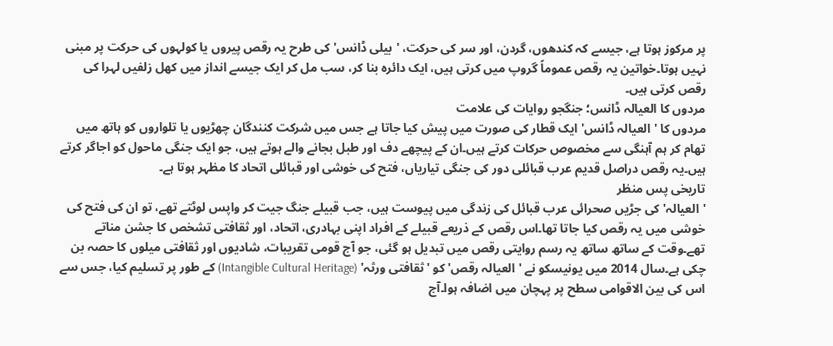پر مرکوز ہوتا ہے، جیسے کہ کندھوں، گردن، اور سر کی حرکت، 'بیلی ڈانس' کی طرح یہ رقص پیروں یا کولہوں کی حرکت پر مبنی نہیں ہوتا۔خواتین یہ رقص عموماً گروپ میں کرتی ہیں، ایک دائرہ بنا کر، سب مل کر ایک جیسے انداز میں کھل زلفیں لہرا کی رقص کرتی ہیں۔
مردوں کا العیالہ ڈانس؛ جنگجو روایات کی علامت
مردوں کا 'العیالہ ڈانس' ایک قطار کی صورت میں پیش کیا جاتا ہے جس میں شرکت کنندگان چھڑیوں یا تلواروں کو ہاتھ میں تھام کر ہم آہنگی سے مخصوص حرکات کرتے ہیں۔ان کے پیچھے دف اور طبل بجانے والے ہوتے ہیں، جو ایک جنگی ماحول کو اجاگر کرتے ہیں۔یہ رقص دراصل قدیم عرب قبائلی دور کی جنگی تیاریاں، فتح کی خوشی اور قبائلی اتحاد کا مظہر ہوتا ہے۔
تاریخی پس منظر
'العیالہ' کی جڑیں صحرائی عرب قبائل کی زندگی میں پیوست ہیں، جب قبیلے جنگ جیت کر واپس لوٹتے تھے، تو ان کی فتح کی خوشی میں یہ رقص کیا جاتا تھا۔اس رقص کے ذریعے قبیلے کے افراد اپنی بہادری، اتحاد، اور ثقافتی تشخص کا جشن مناتے تھے۔وقت کے ساتھ ساتھ یہ رسم روایتی رقص میں تبدیل ہو گئی، جو آج قومی تقریبات، شادیوں اور ثقافتی میلوں کا حصہ بن چکی ہے۔سال 2014 میں یونیسکو نے 'العیالہ رقص' کو 'ثقافتی ورثہ' (Intangible Cultural Heritage) کے طور پر تسلیم کیا، جس سے اس کی بین الاقوامی سطح پر پہچان میں اضافہ ہوا۔آج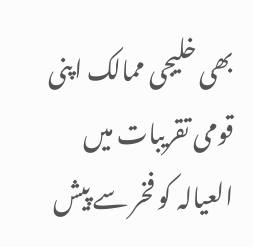بھی خلیجی ممالک اپنی قومی تقریبات میں العیالہ کو فخر سے پیش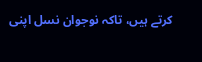کرتے ہیں، تاکہ نوجوان نسل اپنی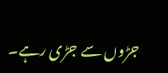جڑوں سے جڑی رہے۔